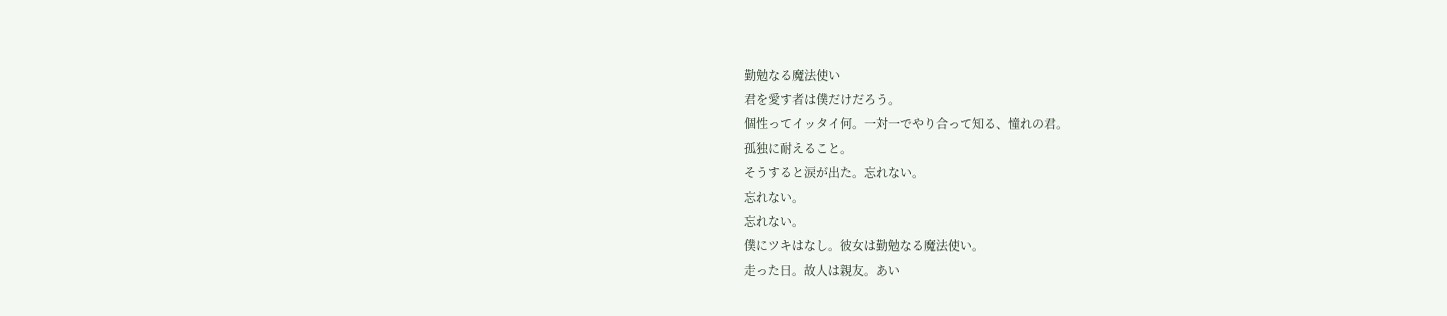勤勉なる魔法使い
君を愛す者は僕だけだろう。
個性ってイッタイ何。一対一でやり合って知る、憧れの君。
孤独に耐えること。
そうすると涙が出た。忘れない。
忘れない。
忘れない。
僕にツキはなし。彼女は勤勉なる魔法使い。
走った日。故人は親友。あい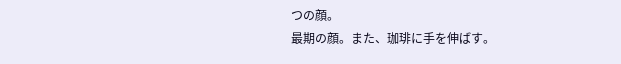つの顔。
最期の顔。また、珈琲に手を伸ばす。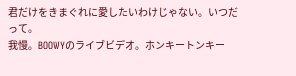君だけをきまぐれに愛したいわけじゃない。いつだって。
我慢。BOOWYのライブビデオ。ホンキートンキー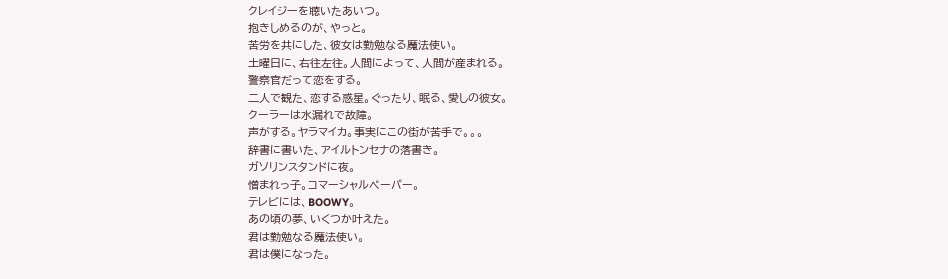クレイジーを聴いたあいつ。
抱きしめるのが、やっと。
苦労を共にした、彼女は勤勉なる魔法使い。
土曜日に、右往左往。人間によって、人間が産まれる。
警察官だって恋をする。
二人で観た、恋する惑星。ぐったり、眠る、愛しの彼女。
クーラーは水漏れで故障。
声がする。ヤラマイカ。事実にこの街が苦手で。。。
辞書に書いた、アイルトンセナの落書き。
ガソリンスタンドに夜。
憎まれっ子。コマーシャルペーパー。
テレビには、BOOWY。
あの頃の夢、いくつか叶えた。
君は勤勉なる魔法使い。
君は僕になった。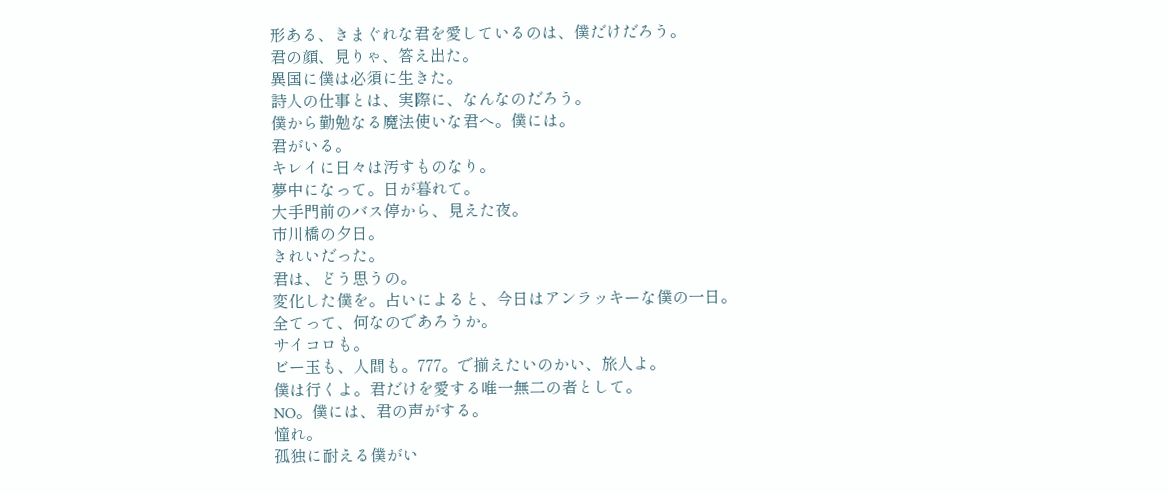形ある、きまぐれな君を愛しているのは、僕だけだろう。
君の顔、見りゃ、答え出た。
異国に僕は必須に生きた。
詩人の仕事とは、実際に、なんなのだろう。
僕から勤勉なる魔法使いな君へ。僕には。
君がいる。
キレイに日々は汚すものなり。
夢中になって。日が暮れて。
大手門前のバス停から、見えた夜。
市川橋の夕日。
きれいだった。
君は、どう思うの。
変化した僕を。占いによると、今日はアンラッキーな僕の一日。
全てって、何なのであろうか。
サイコロも。
ビー玉も、人間も。777。で揃えたいのかい、旅人よ。
僕は行くよ。君だけを愛する唯一無二の者として。
NO。僕には、君の声がする。
憧れ。
孤独に耐える僕がい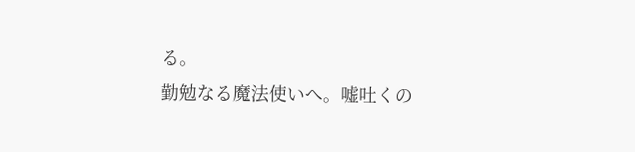る。
勤勉なる魔法使いへ。嘘吐くの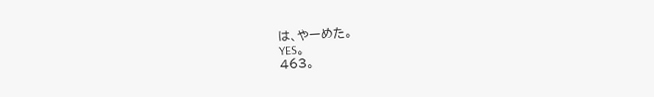は、やーめた。
YES。
463。